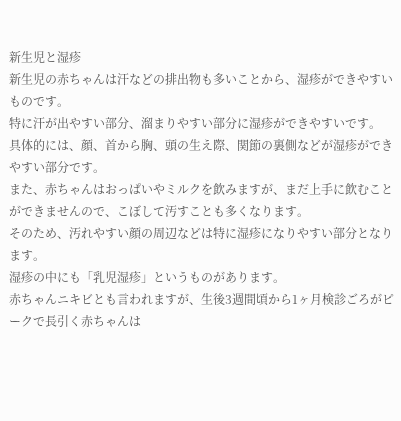新生児と湿疹
新生児の赤ちゃんは汗などの排出物も多いことから、湿疹ができやすいものです。
特に汗が出やすい部分、溜まりやすい部分に湿疹ができやすいです。
具体的には、顔、首から胸、頭の生え際、関節の裏側などが湿疹ができやすい部分です。
また、赤ちゃんはおっぱいやミルクを飲みますが、まだ上手に飲むことができませんので、こぼして汚すことも多くなります。
そのため、汚れやすい顔の周辺などは特に湿疹になりやすい部分となります。
湿疹の中にも「乳児湿疹」というものがあります。
赤ちゃんニキビとも言われますが、生後3週間頃から1ヶ月検診ごろがピークで長引く赤ちゃんは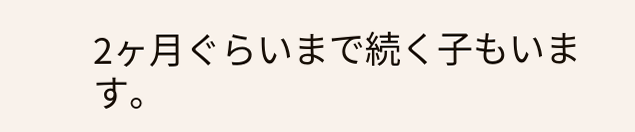2ヶ月ぐらいまで続く子もいます。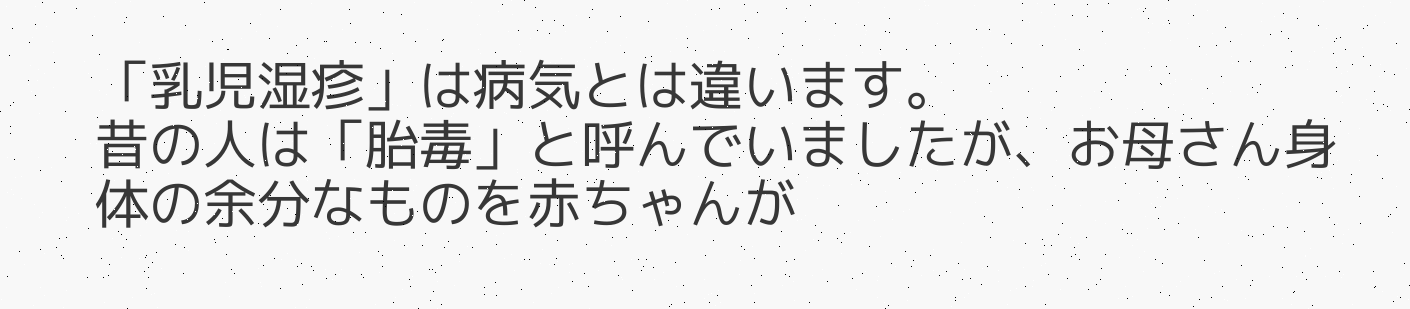「乳児湿疹」は病気とは違います。
昔の人は「胎毒」と呼んでいましたが、お母さん身体の余分なものを赤ちゃんが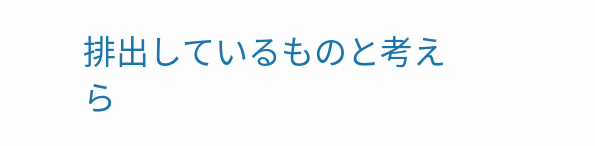排出しているものと考えら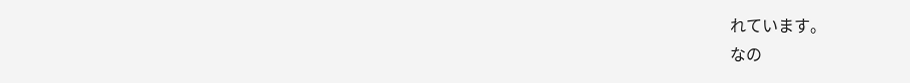れています。
なの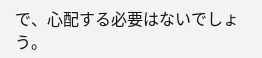で、心配する必要はないでしょう。